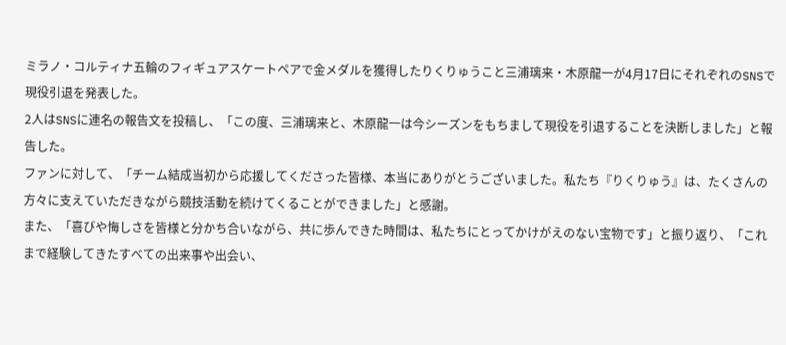ミラノ・コルティナ五輪のフィギュアスケートペアで金メダルを獲得したりくりゅうこと三浦璃来・木原龍一が4月17日にそれぞれのSNSで現役引退を発表した。
2人はSNSに連名の報告文を投稿し、「この度、三浦璃来と、木原龍一は今シーズンをもちまして現役を引退することを決断しました」と報告した。
ファンに対して、「チーム結成当初から応援してくださった皆様、本当にありがとうございました。私たち『りくりゅう』は、たくさんの方々に支えていただきながら競技活動を続けてくることができました」と感謝。
また、「喜びや悔しさを皆様と分かち合いながら、共に歩んできた時間は、私たちにとってかけがえのない宝物です」と振り返り、「これまで経験してきたすべての出来事や出会い、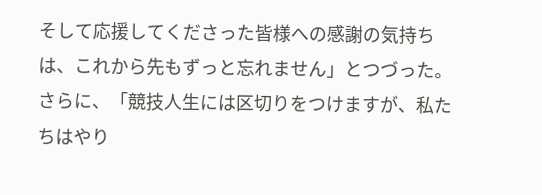そして応援してくださった皆様への感謝の気持ちは、これから先もずっと忘れません」とつづった。
さらに、「競技人生には区切りをつけますが、私たちはやり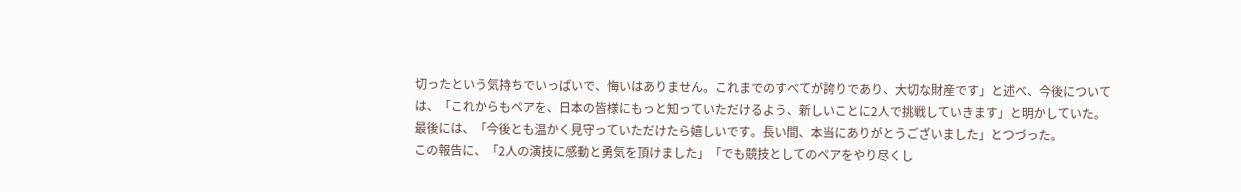切ったという気持ちでいっぱいで、悔いはありません。これまでのすべてが誇りであり、大切な財産です」と述べ、今後については、「これからもペアを、日本の皆様にもっと知っていただけるよう、新しいことに2人で挑戦していきます」と明かしていた。
最後には、「今後とも温かく見守っていただけたら嬉しいです。長い間、本当にありがとうございました」とつづった。
この報告に、「2人の演技に感動と勇気を頂けました」「でも競技としてのペアをやり尽くし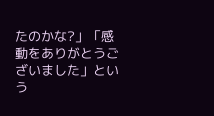たのかな?」「感動をありがとうございました」という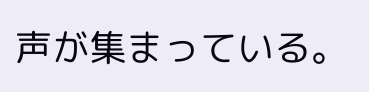声が集まっている。